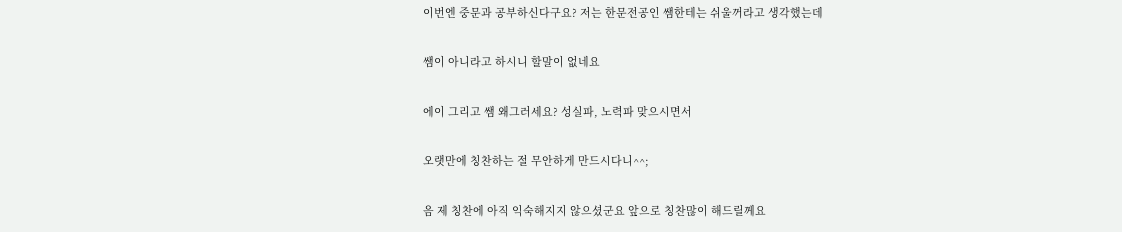이번엔 중문과 공부하신다구요? 저는 한문전공인 쌤한테는 쉬울꺼라고 생각했는데

쌤이 아니라고 하시니 할말이 없네요

에이 그리고 쌤 왜그러세요? 성실파, 노력파 맞으시면서

오랫만에 칭찬하는 절 무안하게 만드시다니^^;

음 제 칭찬에 아직 익숙해지지 않으셨군요 앞으로 칭찬많이 해드릴께요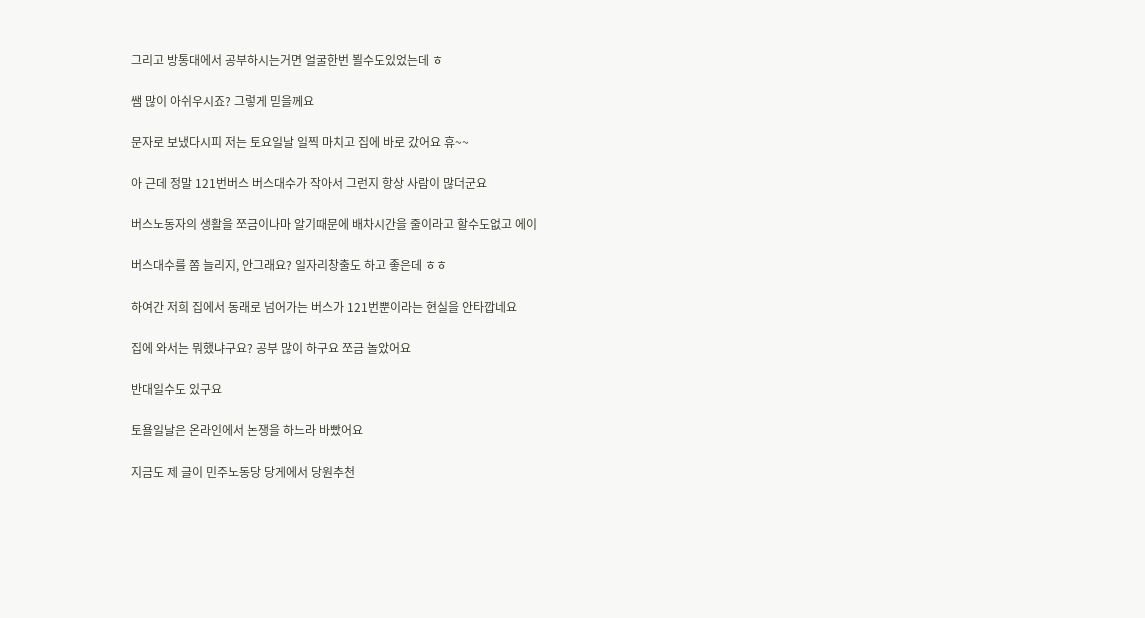그리고 방통대에서 공부하시는거면 얼굴한번 뵐수도있었는데 ㅎ

쌤 많이 아쉬우시죠? 그렇게 믿을께요

문자로 보냈다시피 저는 토요일날 일찍 마치고 집에 바로 갔어요 휴~~

아 근데 정말 121번버스 버스대수가 작아서 그런지 항상 사람이 많더군요

버스노동자의 생활을 쪼금이나마 알기때문에 배차시간을 줄이라고 할수도없고 에이

버스대수를 쫌 늘리지, 안그래요? 일자리창출도 하고 좋은데 ㅎㅎ

하여간 저희 집에서 동래로 넘어가는 버스가 121번뿐이라는 현실을 안타깝네요

집에 와서는 뭐했냐구요? 공부 많이 하구요 쪼금 놀았어요

반대일수도 있구요

토욜일날은 온라인에서 논쟁을 하느라 바빴어요

지금도 제 글이 민주노동당 당게에서 당원추천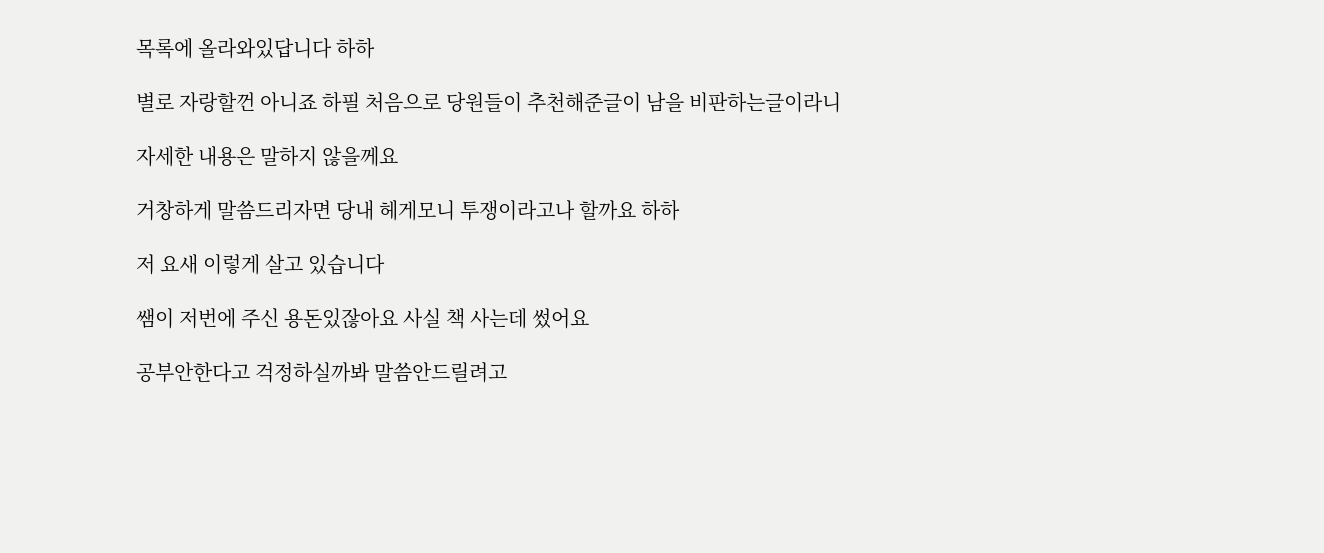목록에 올라와있답니다 하하

별로 자랑할껀 아니죠 하필 처음으로 당원들이 추천해준글이 남을 비판하는글이라니

자세한 내용은 말하지 않을께요

거창하게 말씀드리자면 당내 헤게모니 투쟁이라고나 할까요 하하

저 요새 이렇게 살고 있습니다

쌤이 저번에 주신 용돈있잖아요 사실 책 사는데 썼어요

공부안한다고 걱정하실까봐 말씀안드릴려고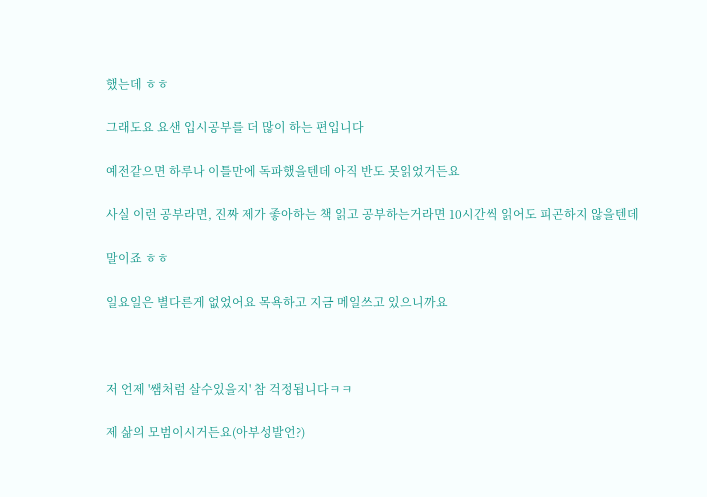했는데 ㅎㅎ

그래도요 요샌 입시공부를 더 많이 하는 편입니다

예전같으면 하루나 이틀만에 독파했을텐데 아직 반도 못읽었거든요

사실 이런 공부라면, 진짜 제가 좋아하는 책 읽고 공부하는거라면 10시간씩 읽어도 피곤하지 않을텐데

말이죠 ㅎㅎ

일요일은 별다른게 없었어요 목욕하고 지금 메일쓰고 있으니까요



저 언제 '쌤처럼 살수있을지' 참 걱정됩니다ㅋㅋ

제 삶의 모범이시거든요(아부성발언?)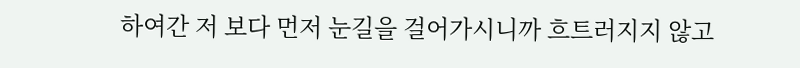하여간 저 보다 먼저 눈길을 걸어가시니까 흐트러지지 않고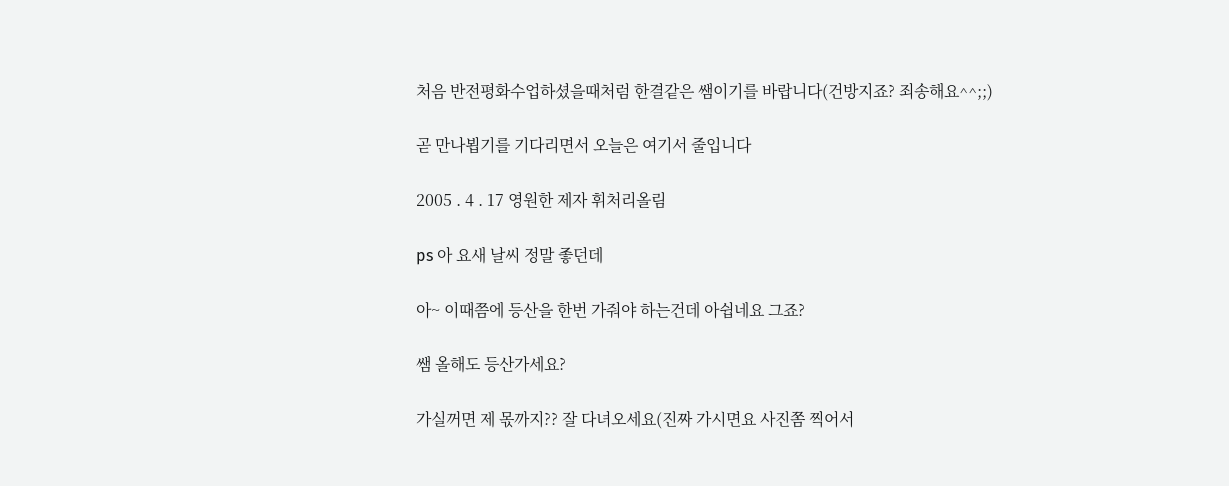처음 반전평화수업하셨을때처럼 한결같은 쌤이기를 바랍니다(건방지죠? 죄송해요^^;;)

곧 만나뵙기를 기다리면서 오늘은 여기서 줄입니다

2005 . 4 . 17 영원한 제자 휘처리올림

ps 아 요새 날씨 정말 좋던데

아~ 이때쯤에 등산을 한번 가줘야 하는건데 아쉽네요 그죠?

쌤 올해도 등산가세요?

가실꺼면 제 몫까지?? 잘 다녀오세요(진짜 가시면요 사진쫌 찍어서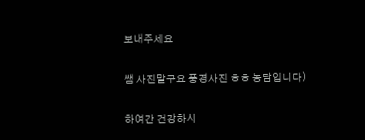보내주세요

쌤 사진말구요 풍경사진 ㅎㅎ 농담입니다)

하여간 건강하시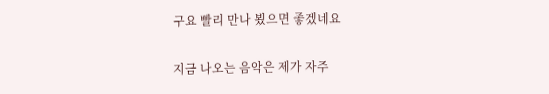구요 빨리 만나 뵜으면 좋겠네요

지금 나오는 음악은 제가 자주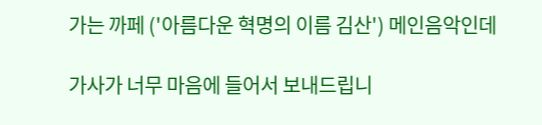가는 까페 ('아름다운 혁명의 이름 김산') 메인음악인데

가사가 너무 마음에 들어서 보내드립니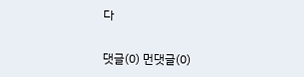다

댓글(0) 먼댓글(0)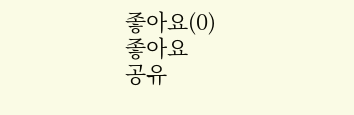좋아요(0)
좋아요
공유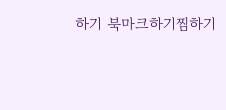하기 북마크하기찜하기